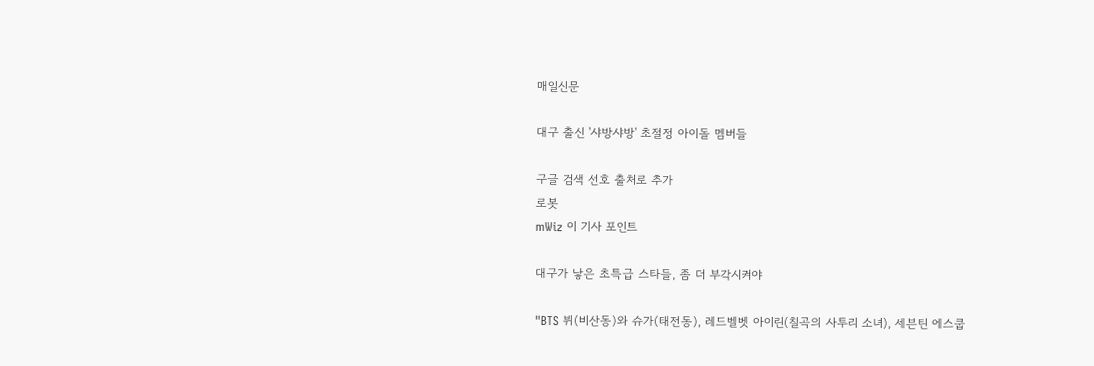매일신문

대구 출신 '샤방샤방' 초절정 아이돌 멤버들

구글 검색 선호 출처로 추가
로봇
mWiz 이 기사 포인트

대구가 낳은 초특급 스타들, 좀 더 부각시켜야

"BTS 뷔(비산동)와 슈가(태전동), 레드벨벳 아이린(칠곡의 사투리 소녀), 세븐틴 에스쿱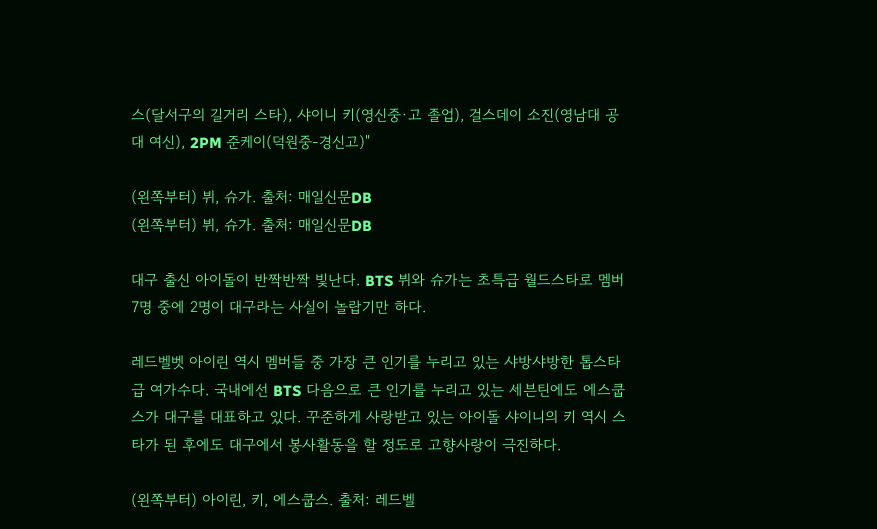스(달서구의 길거리 스타), 샤이니 키(영신중·고 졸업), 걸스데이 소진(영남대 공대 여신), 2PM 준케이(덕원중-경신고)"

(왼쪽부터) 뷔, 슈가. 출처: 매일신문DB
(왼쪽부터) 뷔, 슈가. 출처: 매일신문DB

대구 출신 아이돌이 반짝반짝 빛난다. BTS 뷔와 슈가는 초특급 월드스타로 멤버 7명 중에 2명이 대구라는 사실이 놀랍기만 하다.

레드벨벳 아이린 역시 멤버들 중 가장 큰 인기를 누리고 있는 샤방샤방한 톱스타급 여가수다. 국내에선 BTS 다음으로 큰 인기를 누리고 있는 세븐틴에도 에스쿱스가 대구를 대표하고 있다. 꾸준하게 사랑받고 있는 아이돌 샤이니의 키 역시 스타가 된 후에도 대구에서 봉사활동을 할 정도로 고향사랑이 극진하다.

(왼쪽부터) 아이린, 키, 에스쿱스. 출처: 레드벨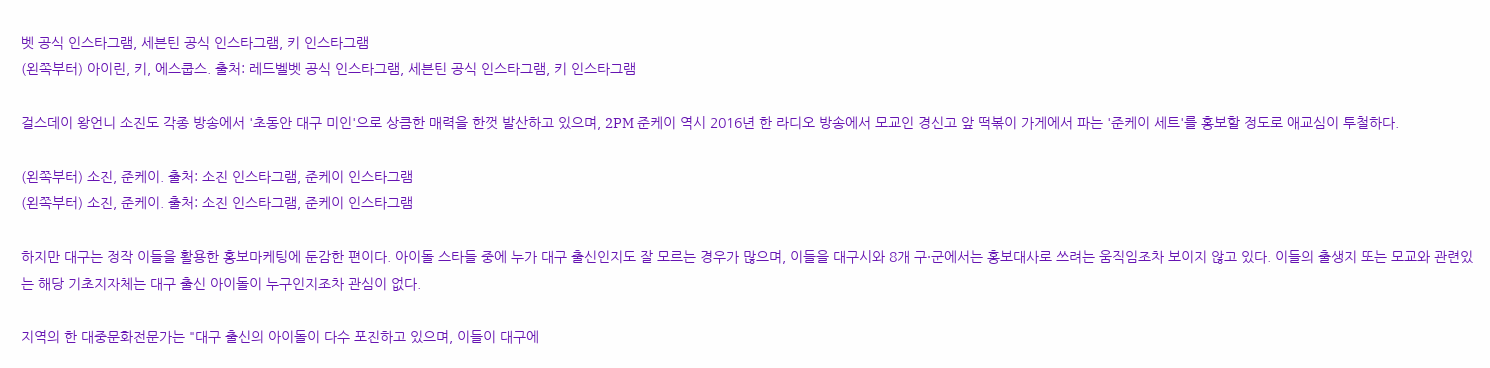벳 공식 인스타그램, 세븐틴 공식 인스타그램, 키 인스타그램
(왼쪽부터) 아이린, 키, 에스쿱스. 출처: 레드벨벳 공식 인스타그램, 세븐틴 공식 인스타그램, 키 인스타그램

걸스데이 왕언니 소진도 각종 방송에서 '초동안 대구 미인'으로 상큼한 매력을 한껏 발산하고 있으며, 2PM 준케이 역시 2016년 한 라디오 방송에서 모교인 경신고 앞 떡볶이 가게에서 파는 '준케이 세트'를 홍보할 정도로 애교심이 투철하다.

(왼쪽부터) 소진, 준케이. 출처: 소진 인스타그램, 준케이 인스타그램
(왼쪽부터) 소진, 준케이. 출처: 소진 인스타그램, 준케이 인스타그램

하지만 대구는 정작 이들을 활용한 홍보마케팅에 둔감한 편이다. 아이돌 스타들 중에 누가 대구 출신인지도 잘 모르는 경우가 많으며, 이들을 대구시와 8개 구·군에서는 홍보대사로 쓰려는 움직임조차 보이지 않고 있다. 이들의 출생지 또는 모교와 관련있는 해당 기초지자체는 대구 출신 아이돌이 누구인지조차 관심이 없다.

지역의 한 대중문화전문가는 "대구 출신의 아이돌이 다수 포진하고 있으며, 이들이 대구에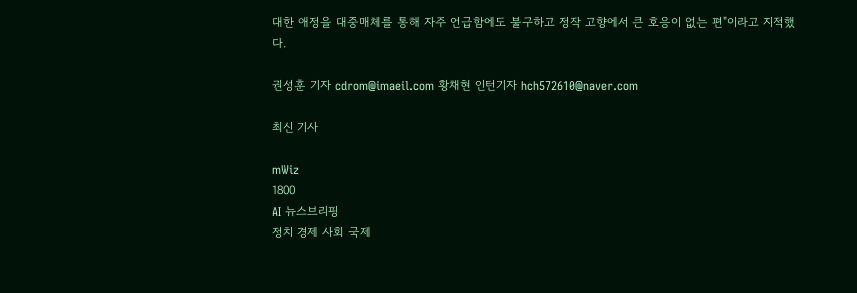대한 애정을 대중매체를 통해 자주 언급함에도 불구하고 정작 고향에서 큰 호응이 없는 편"이라고 지적했다.

권성훈 기자 cdrom@imaeil.com 황채현 인턴기자 hch572610@naver.com

최신 기사

mWiz
1800
AI 뉴스브리핑
정치 경제 사회 국제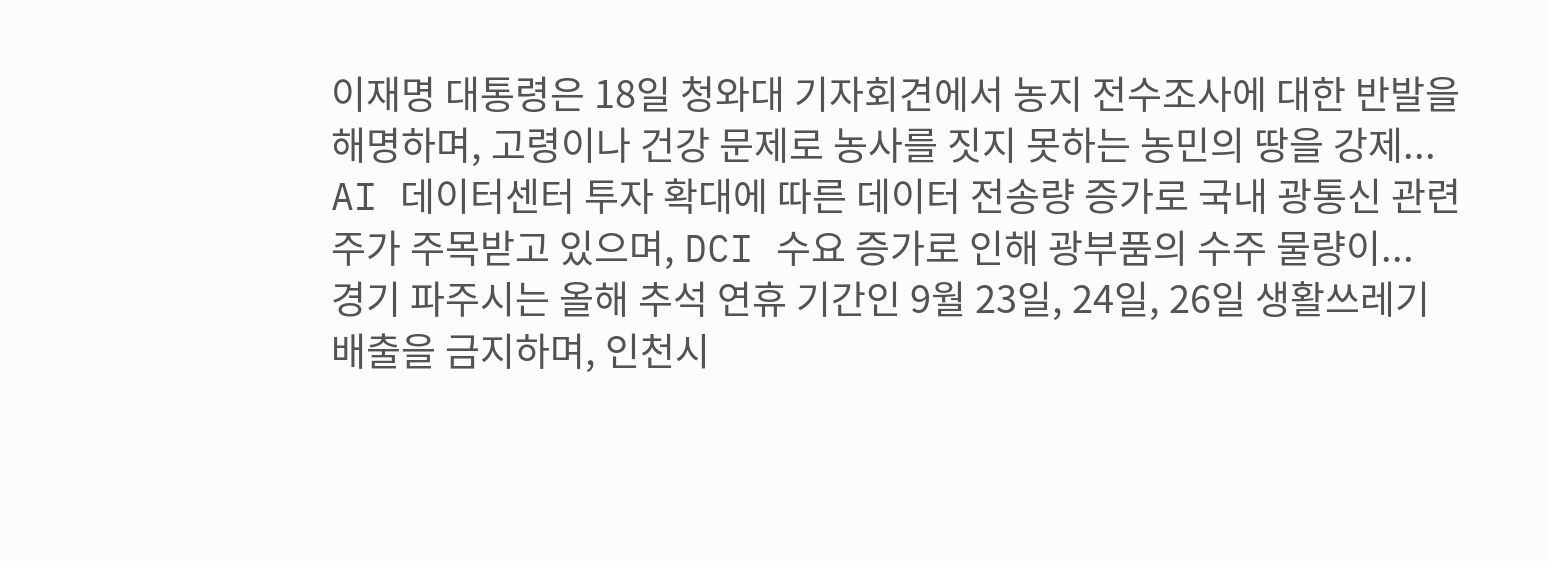이재명 대통령은 18일 청와대 기자회견에서 농지 전수조사에 대한 반발을 해명하며, 고령이나 건강 문제로 농사를 짓지 못하는 농민의 땅을 강제...
AI 데이터센터 투자 확대에 따른 데이터 전송량 증가로 국내 광통신 관련주가 주목받고 있으며, DCI 수요 증가로 인해 광부품의 수주 물량이...
경기 파주시는 올해 추석 연휴 기간인 9월 23일, 24일, 26일 생활쓰레기 배출을 금지하며, 인천시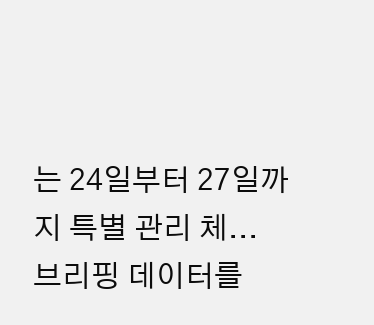는 24일부터 27일까지 특별 관리 체...
브리핑 데이터를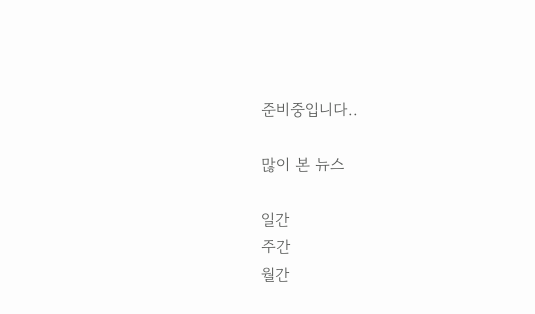준비중입니다..

많이 본 뉴스

일간
주간
월간